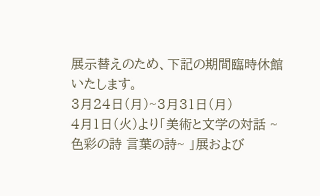展示替えのため、下記の期間臨時休館いたします。
3月24日(月)~3月31日(月)
4月1日(火)より「美術と文学の対話 ~色彩の詩 言葉の詩~ 」展および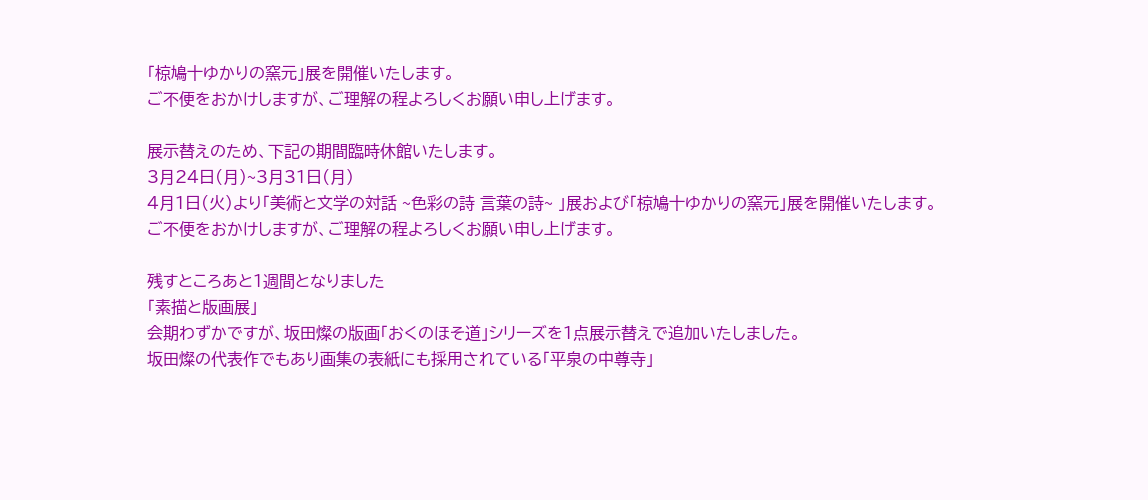「椋鳩十ゆかりの窯元」展を開催いたします。
ご不便をおかけしますが、ご理解の程よろしくお願い申し上げます。

展示替えのため、下記の期間臨時休館いたします。
3月24日(月)~3月31日(月)
4月1日(火)より「美術と文学の対話 ~色彩の詩 言葉の詩~ 」展および「椋鳩十ゆかりの窯元」展を開催いたします。
ご不便をおかけしますが、ご理解の程よろしくお願い申し上げます。

残すところあと1週間となりました
「素描と版画展」
会期わずかですが、坂田燦の版画「おくのほそ道」シリーズを1点展示替えで追加いたしました。
坂田燦の代表作でもあり画集の表紙にも採用されている「平泉の中尊寺」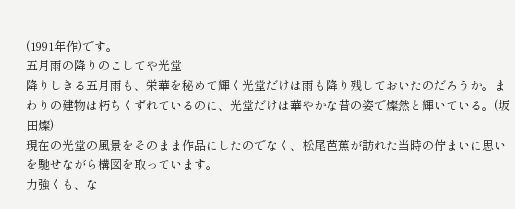(1991年作)です。
五月雨の降りのこしてや光堂
降りしきる五月雨も、栄華を秘めて輝く光堂だけは雨も降り残しておいたのだろうか。まわりの建物は朽ちくずれているのに、光堂だけは華やかな昔の姿で燦然と輝いている。(坂田燦)
現在の光堂の風景をそのまま作品にしたのでなく、松尾芭蕉が訪れた当時の佇まいに思いを馳せながら構図を取っています。
力強くも、な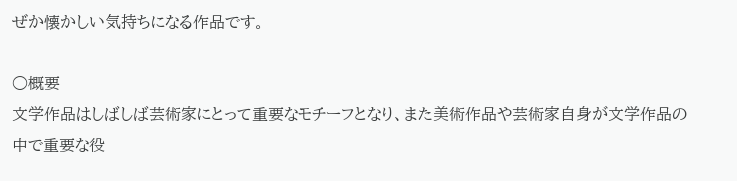ぜか懐かしい気持ちになる作品です。

○概要
文学作品はしばしば芸術家にとって重要なモチーフとなり、また美術作品や芸術家自身が文学作品の中で重要な役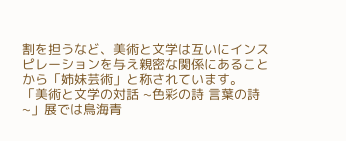割を担うなど、美術と文学は互いにインスピレーションを与え親密な関係にあることから「姉妹芸術」と称されています。
「美術と文学の対話 ~色彩の詩 言葉の詩~」展では鳥海青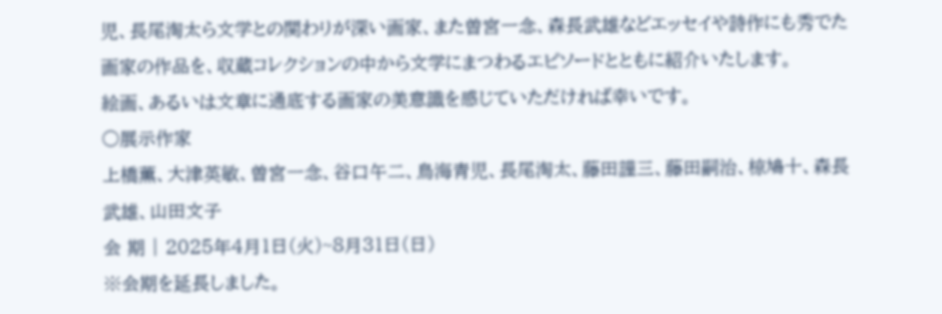児、長尾淘太ら文学との関わりが深い画家、また曽宮一念、森長武雄などエッセイや詩作にも秀でた画家の作品を、収蔵コレクションの中から文学にまつわるエピソードとともに紹介いたします。
絵画、あるいは文章に通底する画家の美意識を感じていただければ幸いです。
○展示作家
上橋薫、大津英敏、曽宮一念、谷口午二、鳥海青児、長尾淘太、藤田謹三、藤田嗣治、椋鳩十、森長武雄、山田文子
会 期 | 2025年4月1日(火)~8月31日(日)
※会期を延長しました。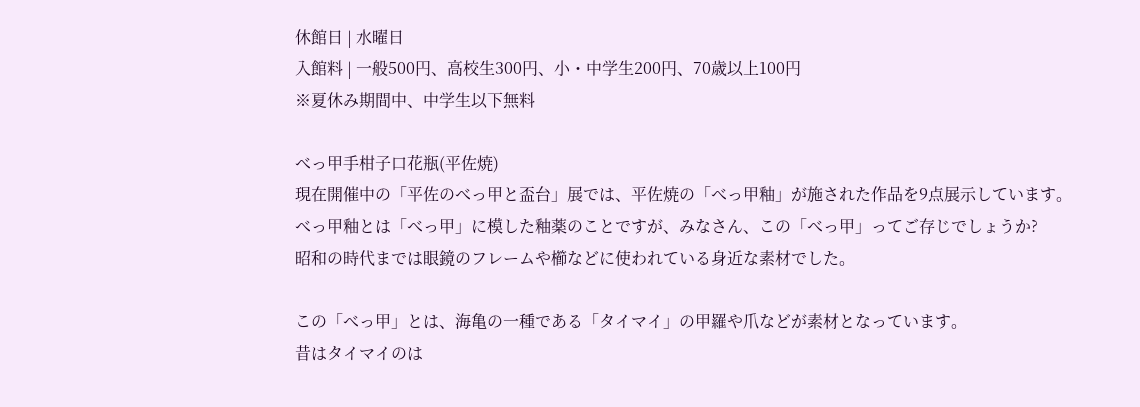休館日 | 水曜日
入館料 | 一般500円、高校生300円、小・中学生200円、70歳以上100円
※夏休み期間中、中学生以下無料

べっ甲手柑子口花瓶(平佐焼)
現在開催中の「平佐のべっ甲と盃台」展では、平佐焼の「べっ甲釉」が施された作品を9点展示しています。
べっ甲釉とは「べっ甲」に模した釉薬のことですが、みなさん、この「べっ甲」ってご存じでしょうか?
昭和の時代までは眼鏡のフレームや櫛などに使われている身近な素材でした。

この「べっ甲」とは、海亀の一種である「タイマイ」の甲羅や爪などが素材となっています。
昔はタイマイのは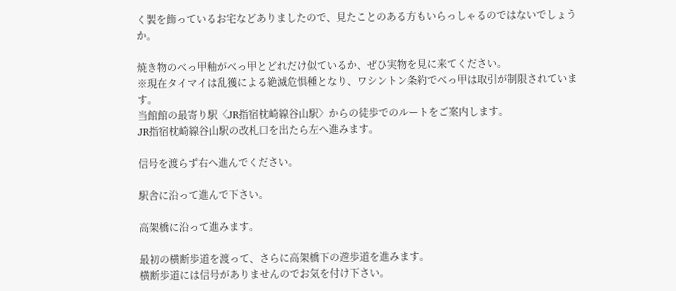く製を飾っているお宅などありましたので、見たことのある方もいらっしゃるのではないでしょうか。

焼き物のべっ甲釉がべっ甲とどれだけ似ているか、ぜひ実物を見に来てください。
※現在タイマイは乱獲による絶滅危惧種となり、ワシントン条約でべっ甲は取引が制限されています。
当館館の最寄り駅〈JR指宿枕崎線谷山駅〉からの徒歩でのルートをご案内します。
JR指宿枕崎線谷山駅の改札口を出たら左へ進みます。

信号を渡らず右へ進んでください。

駅舎に沿って進んで下さい。

高架橋に沿って進みます。

最初の横断歩道を渡って、さらに高架橋下の遊歩道を進みます。
横断歩道には信号がありませんのでお気を付け下さい。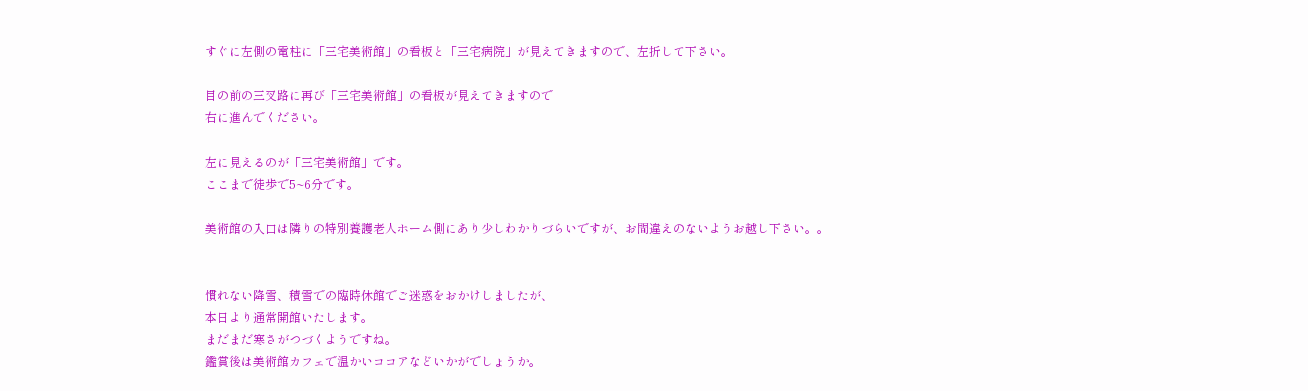すぐに左側の電柱に「三宅美術館」の看板と「三宅病院」が見えてきますので、左折して下さい。

目の前の三叉路に再び「三宅美術館」の看板が見えてきますので
右に進んでください。

左に見えるのが「三宅美術館」です。
ここまで徒歩で5~6分です。

美術館の入口は隣りの特別養護老人ホーム側にあり少しわかりづらいですが、お間違えのないようお越し下さい。。


慣れない降雪、積雪での臨時休館でご迷惑をおかけしましたが、
本日より通常開館いたします。
まだまだ寒さがつづくようですね。
鑑賞後は美術館カフェで温かいココアなどいかがでしょうか。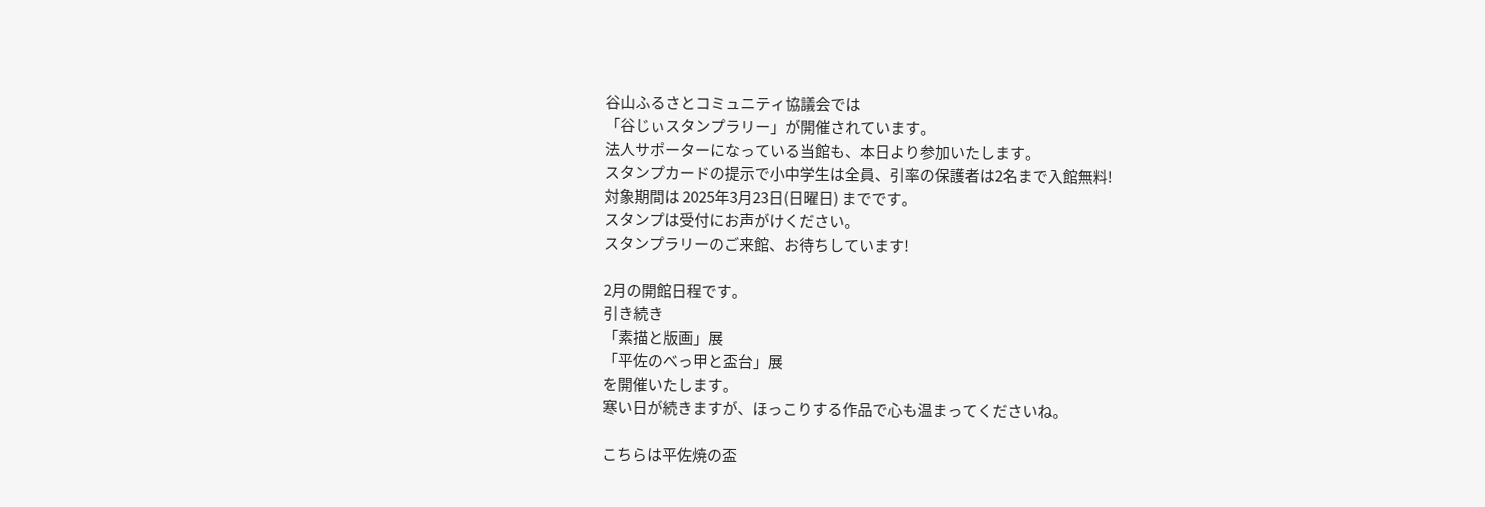谷山ふるさとコミュニティ協議会では
「谷じぃスタンプラリー」が開催されています。
法人サポーターになっている当館も、本日より参加いたします。
スタンプカードの提示で小中学生は全員、引率の保護者は2名まで入館無料!
対象期間は 2025年3月23日(日曜日) までです。
スタンプは受付にお声がけください。
スタンプラリーのご来館、お待ちしています!

2月の開館日程です。
引き続き
「素描と版画」展
「平佐のべっ甲と盃台」展
を開催いたします。
寒い日が続きますが、ほっこりする作品で心も温まってくださいね。

こちらは平佐焼の盃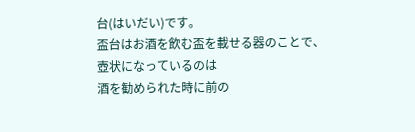台(はいだい)です。
盃台はお酒を飲む盃を載せる器のことで、
壺状になっているのは
酒を勧められた時に前の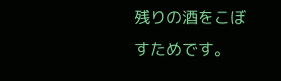残りの酒をこぼすためです。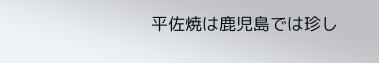平佐焼は鹿児島では珍し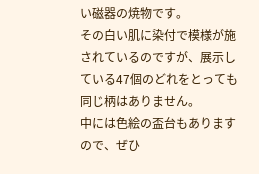い磁器の焼物です。
その白い肌に染付で模様が施されているのですが、展示している47個のどれをとっても同じ柄はありません。
中には色絵の盃台もありますので、ぜひ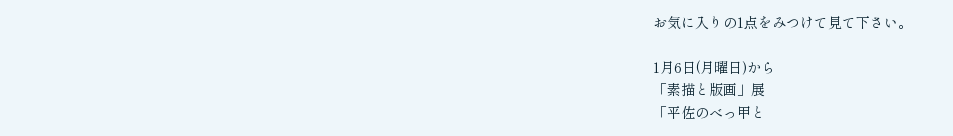お気に入りの1点をみつけて見て下さい。

1月6日(月曜日)から
「素描と版画」展
「平佐のべっ甲と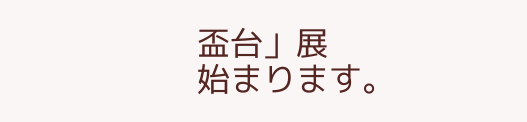盃台」展
始まります。